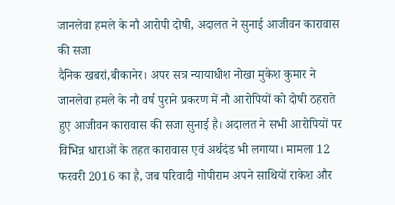जानलेवा हमले के नौ आरोपी दोषी, अदालत ने सुनाई आजीवन कारावास की सजा
दैनिक खबरां,बीकानेर। अपर सत्र न्यायाधीश नोखा मुकेश कुमार ने जानलेवा हमले के नौ वर्ष पुराने प्रकरण में नौ आरोपियों को दोषी ठहराते हुए आजीवन कारावास की सजा सुनाई है। अदालत ने सभी आरोपियों पर विभिन्न धाराओं के तहत कारावास एवं अर्थदंड भी लगाया। मामला 12 फरवरी 2016 का है, जब परिवादी गोपीराम अपने साथियों राकेश और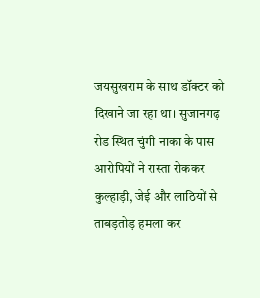जयसुखराम के साथ डॉक्टर को दिखाने जा रहा था। सुजानगढ़ रोड स्थित चुंगी नाका के पास आरोपियों ने रास्ता रोककर कुल्हाड़ी, जेई और लाठियों से ताबड़तोड़ हमला कर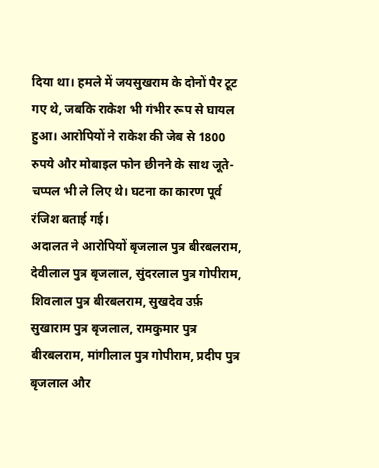दिया था। हमले में जयसुखराम के दोनों पैर टूट गए थे, जबकि राकेश भी गंभीर रूप से घायल हुआ। आरोपियों ने राकेश की जेब से 1800 रुपये और मोबाइल फोन छीनने के साथ जूते-चप्पल भी ले लिए थे। घटना का कारण पूर्व रंजिश बताई गई।
अदालत ने आरोपियों बृजलाल पुत्र बीरबलराम, देवीलाल पुत्र बृजलाल, सुंदरलाल पुत्र गोपीराम, शिवलाल पुत्र बीरबलराम, सुखदेव उर्फ़ सुखाराम पुत्र बृजलाल, रामकुमार पुत्र बीरबलराम, मांगीलाल पुत्र गोपीराम, प्रदीप पुत्र बृजलाल और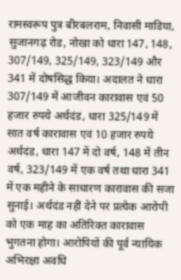रामस्वरूप पुत्र बीरबलराम, निवासी माडिया, सुजानगढ़ रोड, नोखा को धारा 147, 148, 307/149, 325/149, 323/149 और 341 में दोषसिद्ध किया। अदालत ने धारा 307/149 में आजीवन कारावास एवं 50 हजार रुपये अर्थदंड, धारा 325/149 में सात वर्ष कारावास एवं 10 हजार रुपये अर्थदंड, धारा 147 में दो वर्ष, 148 में तीन वर्ष, 323/149 में एक वर्ष तथा धारा 341 में एक महीने के साधारण कारावास की सजा सुनाई। अर्थदंड नहीं देने पर प्रत्येक आरोपी को एक माह का अतिरिक्त कारावास भुगतना होगा। आरोपियों की पूर्व न्यायिक अभिरक्षा अवधि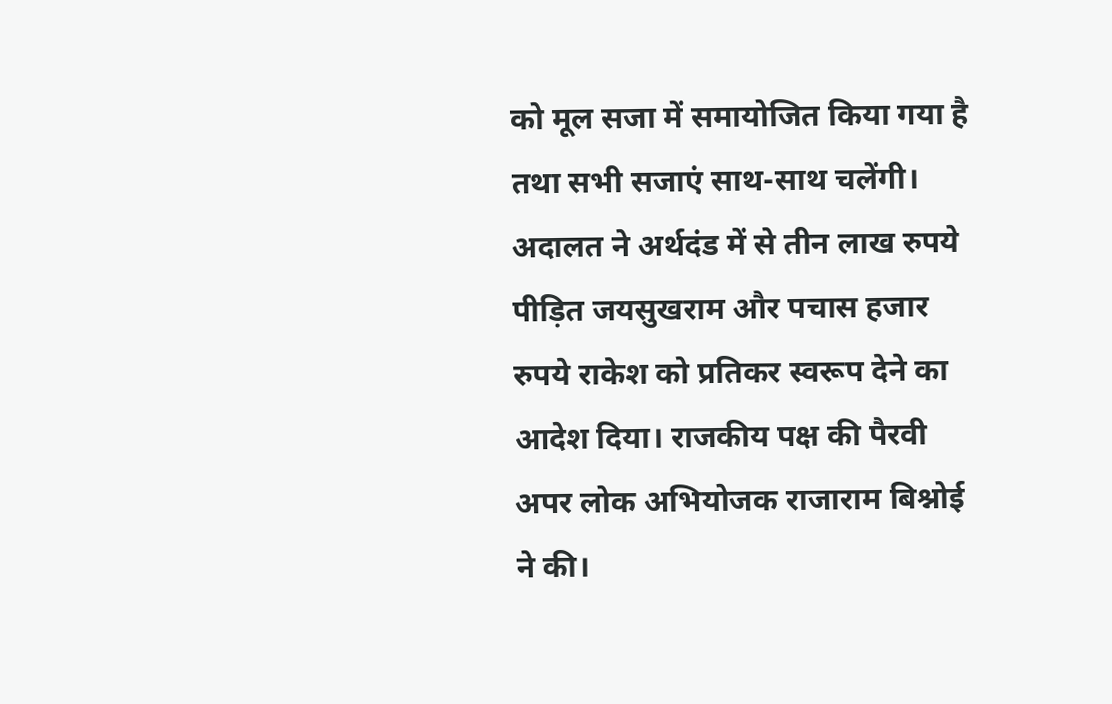को मूल सजा में समायोजित किया गया है तथा सभी सजाएं साथ-साथ चलेंगी। अदालत ने अर्थदंड में से तीन लाख रुपये पीड़ित जयसुखराम और पचास हजार रुपये राकेश को प्रतिकर स्वरूप देने का आदेश दिया। राजकीय पक्ष की पैरवी अपर लोक अभियोजक राजाराम बिश्नोई ने की।